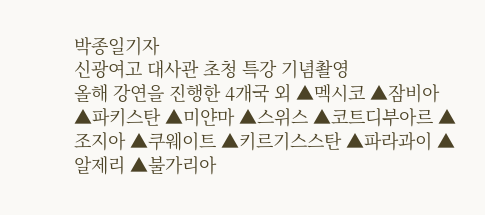박종일기자
신광여고 대사관 초청 특강 기념촬영
올해 강연을 진행한 4개국 외 ▲멕시코 ▲잠비아 ▲파키스탄 ▲미얀마 ▲스위스 ▲코트디부아르 ▲조지아 ▲쿠웨이트 ▲키르기스스탄 ▲파라과이 ▲알제리 ▲불가리아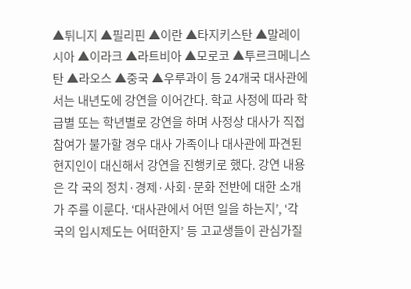▲튀니지 ▲필리핀 ▲이란 ▲타지키스탄 ▲말레이시아 ▲이라크 ▲라트비아 ▲모로코 ▲투르크메니스탄 ▲라오스 ▲중국 ▲우루과이 등 24개국 대사관에서는 내년도에 강연을 이어간다. 학교 사정에 따라 학급별 또는 학년별로 강연을 하며 사정상 대사가 직접 참여가 불가할 경우 대사 가족이나 대사관에 파견된 현지인이 대신해서 강연을 진행키로 했다. 강연 내용은 각 국의 정치·경제·사회·문화 전반에 대한 소개가 주를 이룬다. ‘대사관에서 어떤 일을 하는지’, ‘각 국의 입시제도는 어떠한지’ 등 고교생들이 관심가질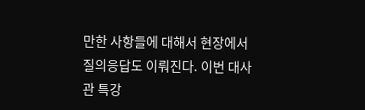만한 사항들에 대해서 현장에서 질의응답도 이뤄진다. 이번 대사관 특강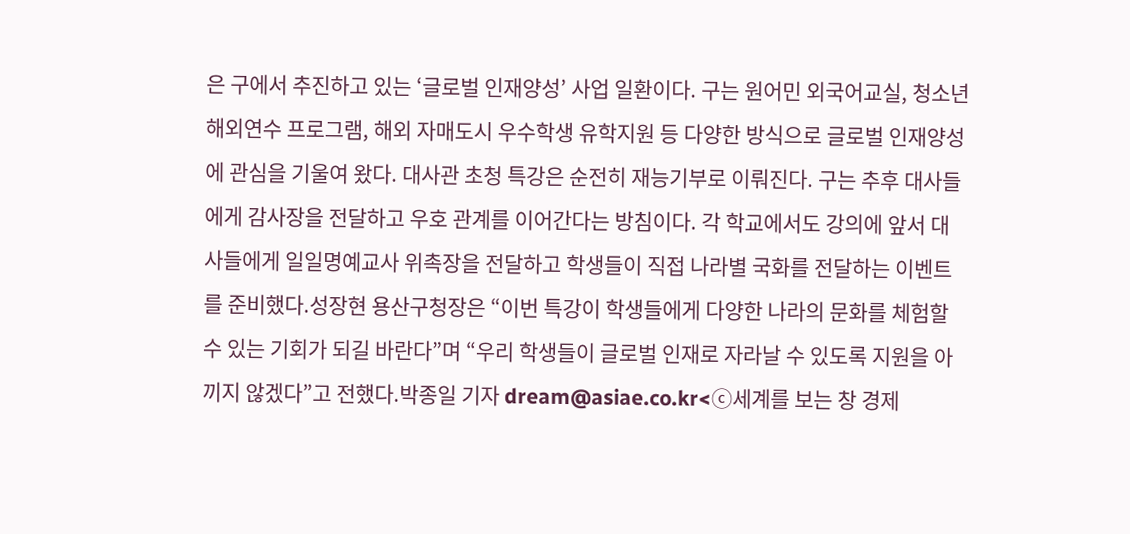은 구에서 추진하고 있는 ‘글로벌 인재양성’ 사업 일환이다. 구는 원어민 외국어교실, 청소년 해외연수 프로그램, 해외 자매도시 우수학생 유학지원 등 다양한 방식으로 글로벌 인재양성에 관심을 기울여 왔다. 대사관 초청 특강은 순전히 재능기부로 이뤄진다. 구는 추후 대사들에게 감사장을 전달하고 우호 관계를 이어간다는 방침이다. 각 학교에서도 강의에 앞서 대사들에게 일일명예교사 위촉장을 전달하고 학생들이 직접 나라별 국화를 전달하는 이벤트를 준비했다.성장현 용산구청장은 “이번 특강이 학생들에게 다양한 나라의 문화를 체험할 수 있는 기회가 되길 바란다”며 “우리 학생들이 글로벌 인재로 자라날 수 있도록 지원을 아끼지 않겠다”고 전했다.박종일 기자 dream@asiae.co.kr<ⓒ세계를 보는 창 경제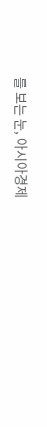를 보는 눈, 아시아경제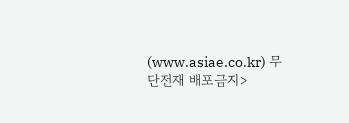(www.asiae.co.kr) 무단전재 배포금지>